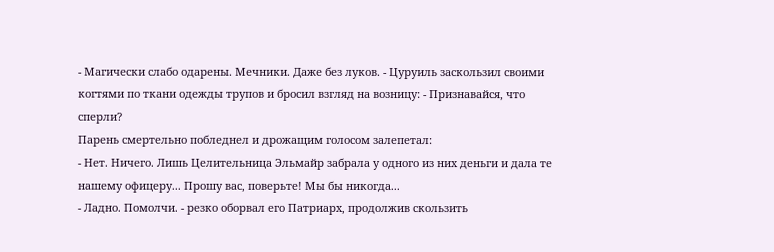- Магически слабо одарены. Мечники. Даже без луков. - Цуруиль заскользил своими когтями по ткани одежды трупов и бросил взгляд на возницу: - Признавайся, что сперли?
Парень смертельно побледнел и дрожащим голосом залепетал:
- Нет. Ничего. Лишь Целительница Эльмайр забрала у одного из них деньги и дала те нашему офицеру... Прошу вас, поверьте! Мы бы никогда...
- Ладно. Помолчи. - резко оборвал его Патриарх, продолжив скользить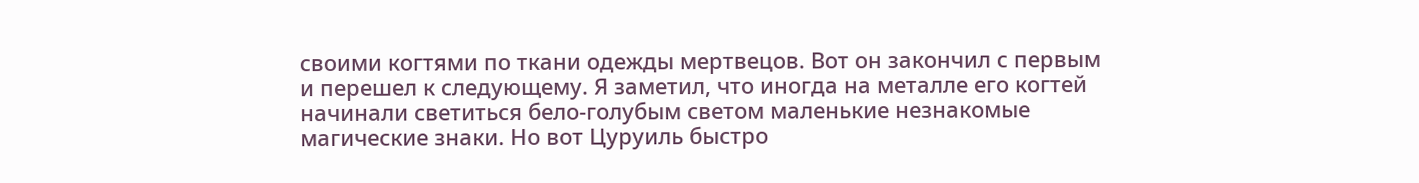своими когтями по ткани одежды мертвецов. Вот он закончил с первым и перешел к следующему. Я заметил, что иногда на металле его когтей начинали светиться бело-голубым светом маленькие незнакомые магические знаки. Но вот Цуруиль быстро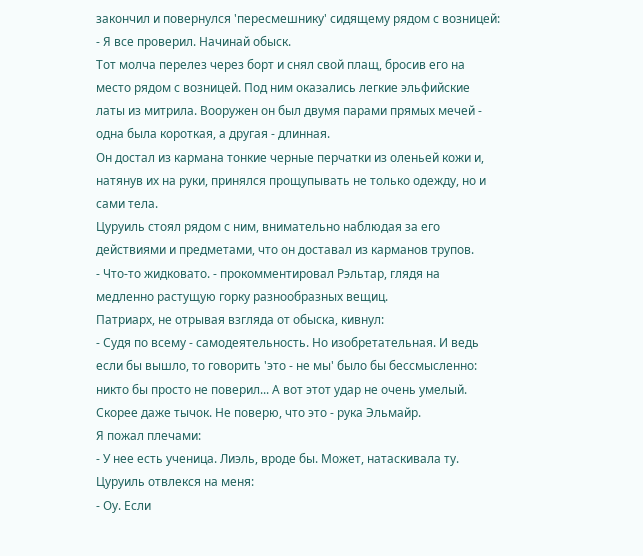закончил и повернулся 'пересмешнику' сидящему рядом с возницей: - Я все проверил. Начинай обыск.
Тот молча перелез через борт и снял свой плащ, бросив его на место рядом с возницей. Под ним оказались легкие эльфийские латы из митрила. Вооружен он был двумя парами прямых мечей - одна была короткая, а другая - длинная.
Он достал из кармана тонкие черные перчатки из оленьей кожи и, натянув их на руки, принялся прощупывать не только одежду, но и сами тела.
Цуруиль стоял рядом с ним, внимательно наблюдая за его действиями и предметами, что он доставал из карманов трупов.
- Что-то жидковато. - прокомментировал Рэльтар, глядя на медленно растущую горку разнообразных вещиц.
Патриарх, не отрывая взгляда от обыска, кивнул:
- Судя по всему - самодеятельность. Но изобретательная. И ведь если бы вышло, то говорить 'это - не мы' было бы бессмысленно: никто бы просто не поверил... А вот этот удар не очень умелый. Скорее даже тычок. Не поверю, что это - рука Эльмайр.
Я пожал плечами:
- У нее есть ученица. Лиэль, вроде бы. Может, натаскивала ту.
Цуруиль отвлекся на меня:
- Оу. Если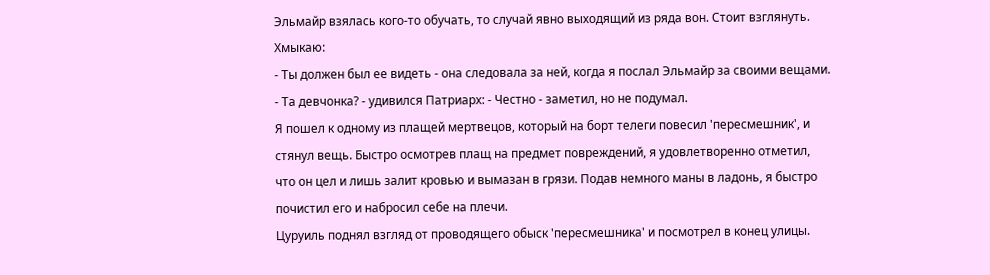Эльмайр взялась кого-то обучать, то случай явно выходящий из ряда вон. Стоит взглянуть.
Хмыкаю:
- Ты должен был ее видеть - она следовала за ней, когда я послал Эльмайр за своими вещами.
- Та девчонка? - удивился Патриарх: - Честно - заметил, но не подумал.
Я пошел к одному из плащей мертвецов, который на борт телеги повесил 'пересмешник', и стянул вещь. Быстро осмотрев плащ на предмет повреждений, я удовлетворенно отметил, что он цел и лишь залит кровью и вымазан в грязи. Подав немного маны в ладонь, я быстро почистил его и набросил себе на плечи.
Цуруиль поднял взгляд от проводящего обыск 'пересмешника' и посмотрел в конец улицы.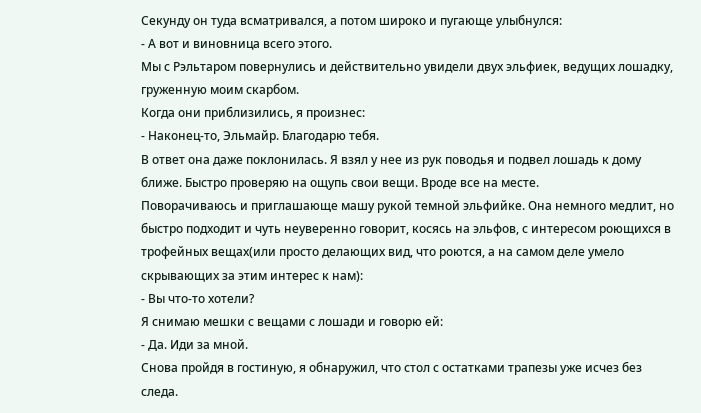Секунду он туда всматривался, а потом широко и пугающе улыбнулся:
- А вот и виновница всего этого.
Мы с Рэльтаром повернулись и действительно увидели двух эльфиек, ведущих лошадку, груженную моим скарбом.
Когда они приблизились, я произнес:
- Наконец-то, Эльмайр. Благодарю тебя.
В ответ она даже поклонилась. Я взял у нее из рук поводья и подвел лошадь к дому ближе. Быстро проверяю на ощупь свои вещи. Вроде все на месте.
Поворачиваюсь и приглашающе машу рукой темной эльфийке. Она немного медлит, но быстро подходит и чуть неуверенно говорит, косясь на эльфов, с интересом роющихся в трофейных вещах(или просто делающих вид, что роются, а на самом деле умело скрывающих за этим интерес к нам):
- Вы что-то хотели?
Я снимаю мешки с вещами с лошади и говорю ей:
- Да. Иди за мной.
Снова пройдя в гостиную, я обнаружил, что стол с остатками трапезы уже исчез без следа.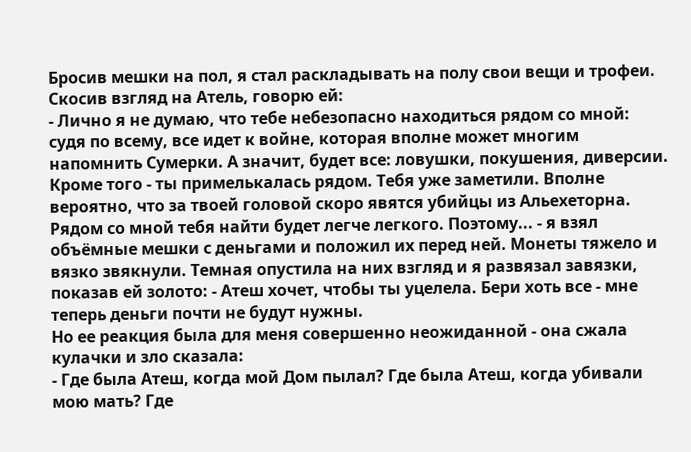Бросив мешки на пол, я стал раскладывать на полу свои вещи и трофеи.
Скосив взгляд на Атель, говорю ей:
- Лично я не думаю, что тебе небезопасно находиться рядом со мной: судя по всему, все идет к войне, которая вполне может многим напомнить Сумерки. А значит, будет все: ловушки, покушения, диверсии. Кроме того - ты примелькалась рядом. Тебя уже заметили. Вполне вероятно, что за твоей головой скоро явятся убийцы из Альехеторна. Рядом со мной тебя найти будет легче легкого. Поэтому... - я взял объёмные мешки с деньгами и положил их перед ней. Монеты тяжело и вязко звякнули. Темная опустила на них взгляд и я развязал завязки, показав ей золото: - Атеш хочет, чтобы ты уцелела. Бери хоть все - мне теперь деньги почти не будут нужны.
Но ее реакция была для меня совершенно неожиданной - она сжала кулачки и зло сказала:
- Где была Атеш, когда мой Дом пылал? Где была Атеш, когда убивали мою мать? Где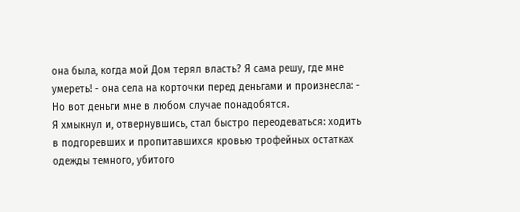она была, когда мой Дом терял власть? Я сама решу, где мне умереть! - она села на корточки перед деньгами и произнесла: - Но вот деньги мне в любом случае понадобятся.
Я хмыкнул и, отвернувшись, стал быстро переодеваться: ходить в подгоревших и пропитавшихся кровью трофейных остатках одежды темного, убитого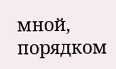мной, порядком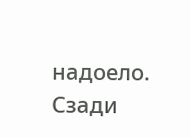надоело. Сзади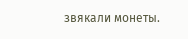звякали монеты.